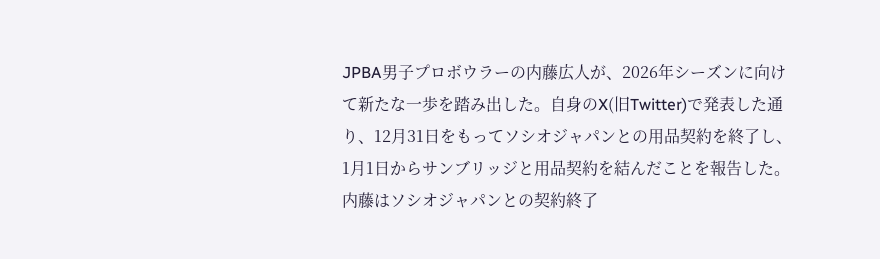JPBA男子プロボウラーの内藤広人が、2026年シーズンに向けて新たな一歩を踏み出した。自身のX(旧Twitter)で発表した通り、12月31日をもってソシオジャパンとの用品契約を終了し、1月1日からサンブリッジと用品契約を結んだことを報告した。
内藤はソシオジャパンとの契約終了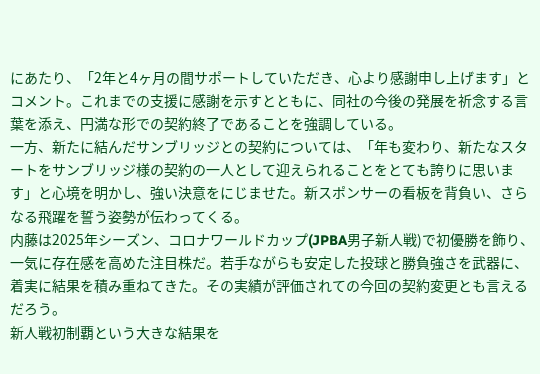にあたり、「2年と4ヶ月の間サポートしていただき、心より感謝申し上げます」とコメント。これまでの支援に感謝を示すとともに、同社の今後の発展を祈念する言葉を添え、円満な形での契約終了であることを強調している。
一方、新たに結んだサンブリッジとの契約については、「年も変わり、新たなスタートをサンブリッジ様の契約の一人として迎えられることをとても誇りに思います」と心境を明かし、強い決意をにじませた。新スポンサーの看板を背負い、さらなる飛躍を誓う姿勢が伝わってくる。
内藤は2025年シーズン、コロナワールドカップ(JPBA男子新人戦)で初優勝を飾り、一気に存在感を高めた注目株だ。若手ながらも安定した投球と勝負強さを武器に、着実に結果を積み重ねてきた。その実績が評価されての今回の契約変更とも言えるだろう。
新人戦初制覇という大きな結果を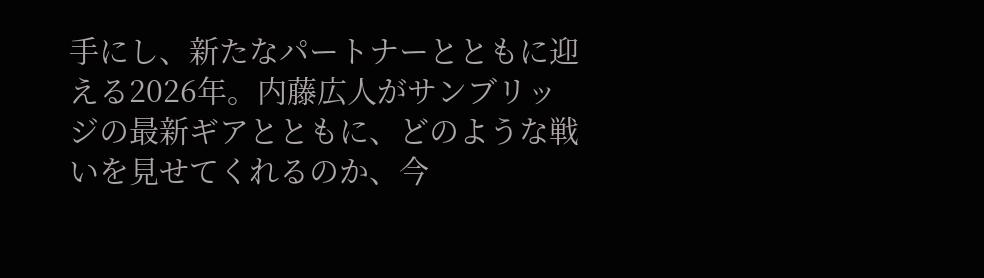手にし、新たなパートナーとともに迎える2026年。内藤広人がサンブリッジの最新ギアとともに、どのような戦いを見せてくれるのか、今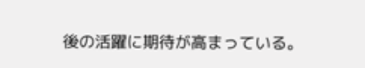後の活躍に期待が高まっている。